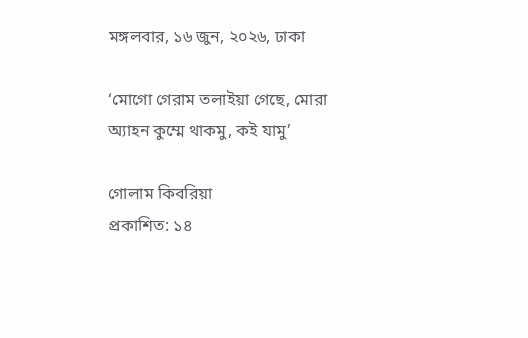মঙ্গলবার, ১৬ জুন, ২০২৬, ঢাকা

‘মোগো গেরাম তলাইয়া গেছে, মোরা অ্যাহন কুম্মে থাকমু, কই যামু’

গোলাম কিবরিয়া
প্রকাশিত: ১৪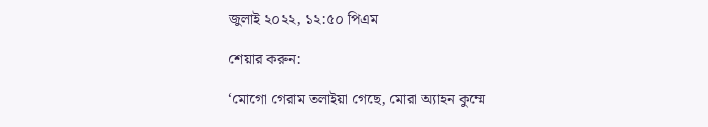জুলাই ২০২২, ১২:৫০ পিএম

শেয়ার করুন:

‘মোগো গেরাম তলাইয়া গেছে, মোরা অ্যাহন কুম্মে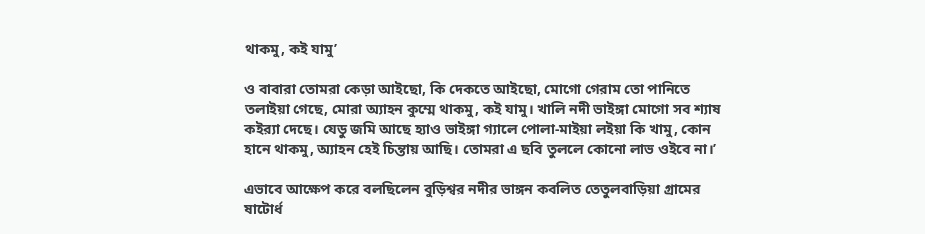থাকমু, কই যামু’

ও বাবারা তোমরা কেড়া আইছো, কি দেকতে আইছো, মোগো গেরাম তো পানিতে তলাইয়া গেছে, মোরা অ্যাহন কুম্মে থাকমু, কই যামু। খালি নদী ভাইঙ্গা মোগো সব শ্যাষ কইর‌্যা দেছে। যেডু জমি আছে হ্যাও ভাইঙ্গা গ্যালে পোলা-মাইয়া লইয়া কি খামু, কোন হানে থাকমু, অ্যাহন হেই চিন্তায় আছি। তোমরা এ ছবি তুললে কোনো লাভ ওইবে না।’

এভাবে আক্ষেপ করে বলছিলেন বুড়িশ্বর নদীর ভাঙ্গন কবলিত তেতুলবাড়িয়া গ্রামের ষাটোর্ধ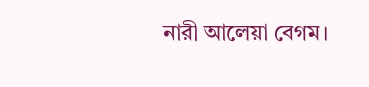নারী আলেয়া বেগম।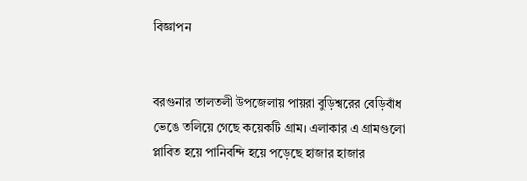বিজ্ঞাপন


বরগুনার তালতলী উপজেলায় পায়রা বুড়িশ্বরের বেড়িবাঁধ ভেঙে তলিয়ে গেছে কয়েকটি গ্রাম। এলাকার এ গ্রামগুলো প্লাবিত হয়ে পানিবন্দি হয়ে পড়েছে হাজার হাজার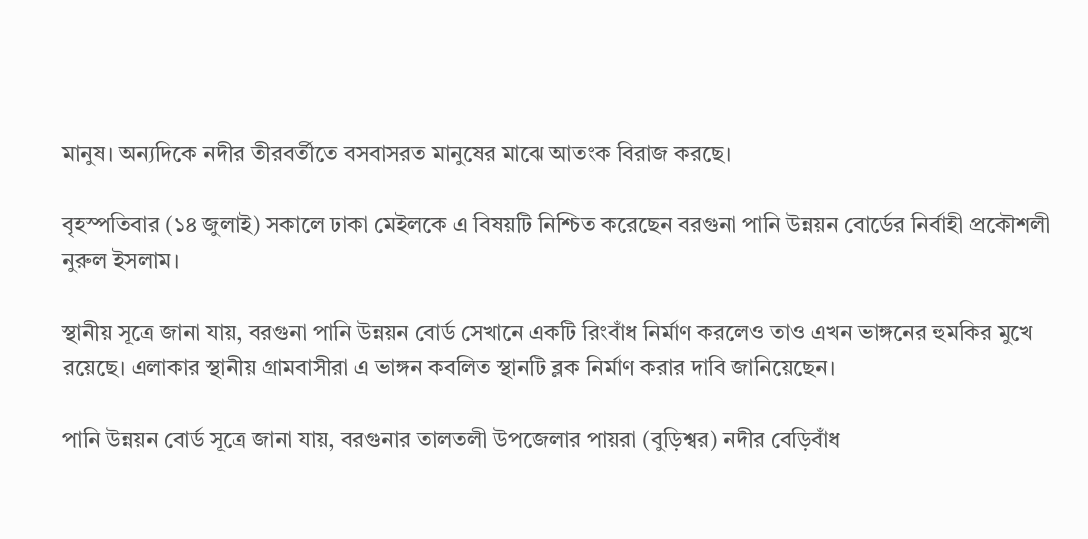মানুষ। অন্যদিকে নদীর তীরবর্তীতে বসবাসরত মানুষের মাঝে আতংক বিরাজ করছে।

বৃহস্পতিবার (১৪ জুলাই) সকালে ঢাকা মেইলকে এ বিষয়টি নিশ্চিত করেছেন বরগুনা পানি উন্নয়ন বোর্ডের নির্বাহী প্রকৌশলী নুরুল ইসলাম।

স্থানীয় সূত্রে জানা যায়, বরগুনা পানি উন্নয়ন বোর্ড সেখানে একটি রিংবাঁধ নির্মাণ করলেও তাও এখন ভাঙ্গনের হুমকির মুখে রয়েছে। এলাকার স্থানীয় গ্রামবাসীরা এ ভাঙ্গন কবলিত স্থানটি ব্লক নির্মাণ করার দাবি জানিয়েছেন।

পানি উন্নয়ন বোর্ড সূত্রে জানা যায়, বরগুনার তালতলী উপজেলার পায়রা (বুড়িশ্বর) নদীর বেড়িবাঁধ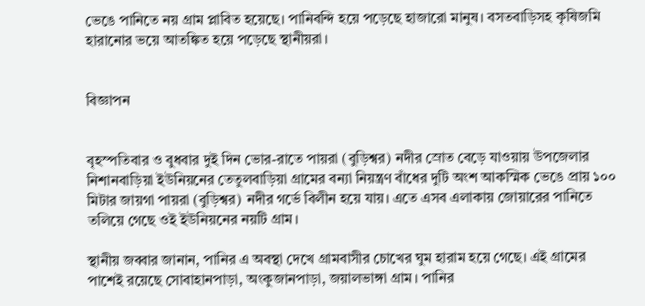ভেঙে পানিতে নয় গ্রাম প্লাবিত হয়েছে। পানিবন্দি হয়ে পড়েছে হাজারো মানুষ। বসতবাড়িসহ কৃষিজমি হারানোর ভয়ে আতঙ্কিত হয়ে পড়েছে স্থানীয়রা।


বিজ্ঞাপন


বৃহস্পতিবার ও বুধবার দুই দিন ভোর-রাতে পায়রা (বুড়িশ্বর) নদীর স্রোত বেড়ে যাওয়ায় উপজেলার নিশানবাড়িয়া ইউনিয়নের তেতুলবাড়িয়া গ্রামের বন্যা নিয়ন্ত্রণ বাঁধের দুটি অংশ আকস্মিক ভেঙে প্রায় ১০০ মিটার জায়গা পায়রা (বুড়িশ্বর) নদীর গর্ভে বিলীন হয়ে যায়। এতে এসব এলাকায় জোয়ারের পানিতে তলিয়ে গেছে ওই ইউনিয়নের নয়টি গ্রাম।

স্থানীয় জব্বার জানান, পানির এ অবস্থা দেখে গ্রামবাসীর চোখের ঘুম হারাম হয়ে গেছে। এই গ্রামের পাশেই রয়েছে সোবাহানপাড়া, অংকুজানপাড়া, জয়ালভাঙ্গা গ্রাম। পানির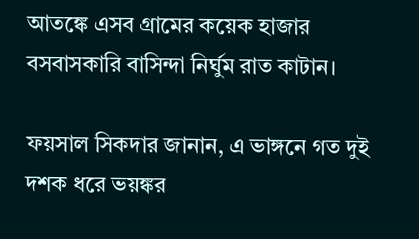আতঙ্কে এসব গ্রামের কয়েক হাজার বসবাসকারি বাসিন্দা নির্ঘুম রাত কাটান।

ফয়সাল সিকদার জানান, এ ভাঙ্গনে গত দুই দশক ধরে ভয়ঙ্কর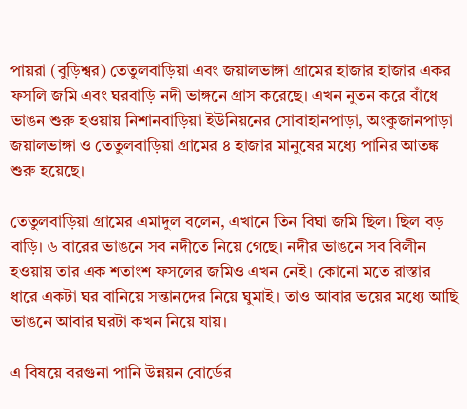পায়রা (বুড়িশ্বর) তেতুলবাড়িয়া এবং জয়ালভাঙ্গা গ্রামের হাজার হাজার একর ফসলি জমি এবং ঘরবাড়ি নদী ভাঙ্গনে গ্রাস করেছে। এখন নুতন করে বাঁধে ভাঙন শুরু হওয়ায় নিশানবাড়িয়া ইউনিয়নের সোবাহানপাড়া, অংকুজানপাড়া জয়ালভাঙ্গা ও তেতুলবাড়িয়া গ্রামের ৪ হাজার মানুষের মধ্যে পানির আতঙ্ক শুরু হয়েছে।

তেতুলবাড়িয়া গ্রামের এমাদুল বলেন, এখানে তিন বিঘা জমি ছিল। ছিল বড় বাড়ি। ৬ বারের ভাঙনে সব নদীতে নিয়ে গেছে। নদীর ভাঙনে সব বিলীন হওয়ায় তার এক শতাংশ ফসলের জমিও এখন নেই। কোনো মতে রাস্তার ধারে একটা ঘর বানিয়ে সন্তানদের নিয়ে ঘুমাই। তাও আবার ভয়ের মধ্যে আছি ভাঙনে আবার ঘরটা কখন নিয়ে যায়।

এ বিষয়ে বরগুনা পানি উন্নয়ন বোর্ডের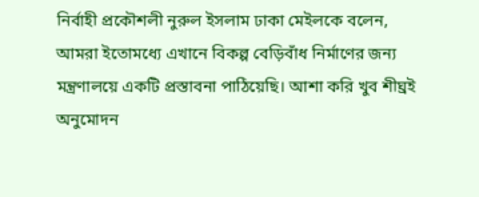নির্বাহী প্রকৌশলী নুরুল ইসলাম ঢাকা মেইলকে বলেন, আমরা ইতোমধ্যে এখানে বিকল্প বেড়িবাঁধ নির্মাণের জন্য মন্ত্রণালয়ে একটি প্রস্তাবনা পাঠিয়েছি। আশা করি খুব শীঘ্রই অনুমোদন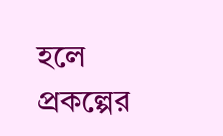হলে প্রকল্পের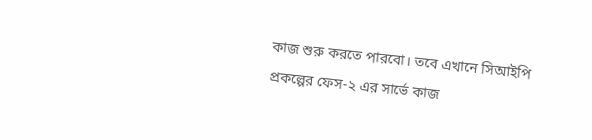কাজ শুরু করতে পারবো। তবে এখানে সিআইপি প্রকল্পের ফেস-২ এর সার্ভে কাজ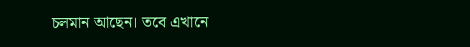চলমান আছেন। তবে এখানে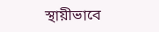স্থায়ীভাবে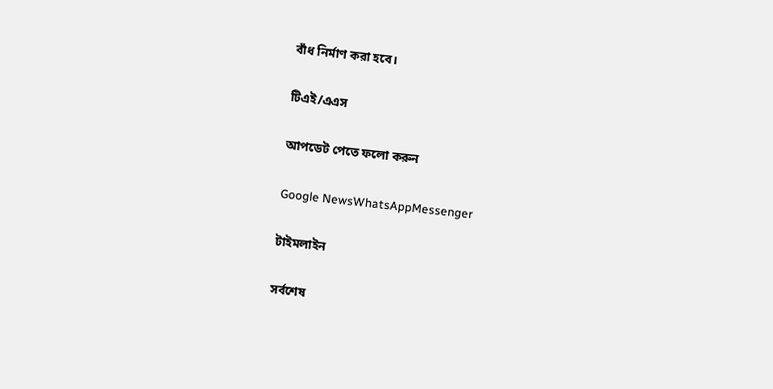বাঁধ নির্মাণ করা হবে।

টিএই/এএস

আপডেট পেতে ফলো করুন

Google NewsWhatsAppMessenger

টাইমলাইন

সর্বশেষ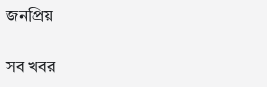জনপ্রিয়

সব খবর